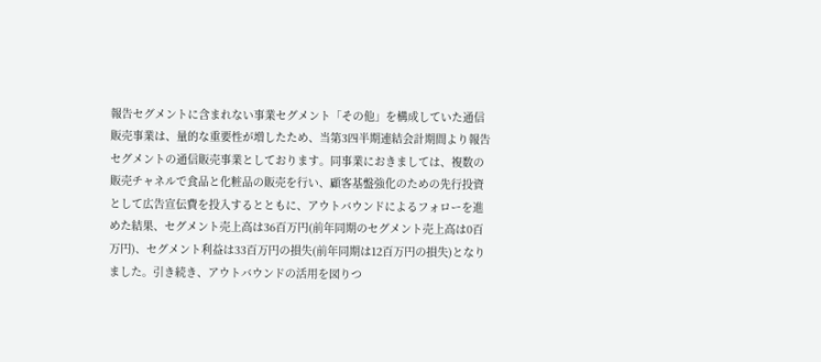報告セグメントに含まれない事業セグメント「その他」を構成していた通信販売事業は、量的な重要性が増したため、当第3四半期連結会計期間より報告セグメントの通信販売事業としております。同事業におきましては、複数の販売チャネルで食品と化粧品の販売を行い、顧客基盤強化のための先行投資として広告宣伝費を投入するとともに、アウトバウンドによるフォローを進めた結果、セグメント売上高は36百万円(前年同期のセグメント売上高は0百万円)、セグメント利益は33百万円の損失(前年同期は12百万円の損失)となりました。引き続き、アウトバウンドの活用を図りつ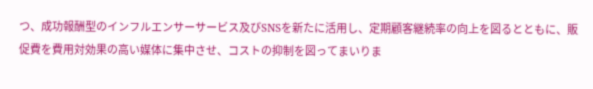つ、成功報酬型のインフルエンサーサービス及びSNSを新たに活用し、定期顧客継続率の向上を図るとともに、販促費を費用対効果の高い媒体に集中させ、コストの抑制を図ってまいりま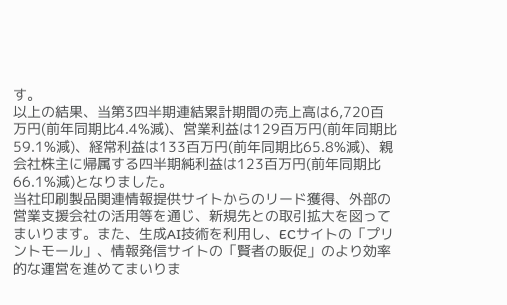す。
以上の結果、当第3四半期連結累計期間の売上高は6,720百万円(前年同期比4.4%減)、営業利益は129百万円(前年同期比59.1%減)、経常利益は133百万円(前年同期比65.8%減)、親会社株主に帰属する四半期純利益は123百万円(前年同期比66.1%減)となりました。
当社印刷製品関連情報提供サイトからのリード獲得、外部の営業支援会社の活用等を通じ、新規先との取引拡大を図ってまいります。また、生成AI技術を利用し、ECサイトの「プリントモール」、情報発信サイトの「賢者の販促」のより効率的な運営を進めてまいりま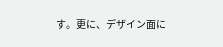す。更に、デザイン面に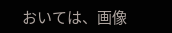おいては、画像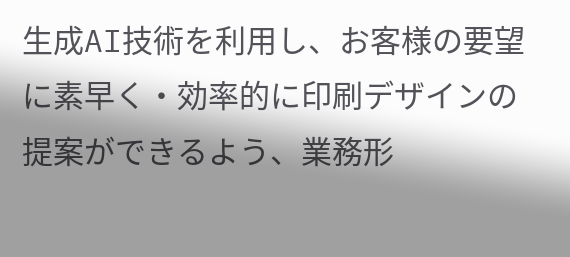生成AI技術を利用し、お客様の要望に素早く・効率的に印刷デザインの提案ができるよう、業務形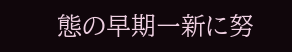態の早期一新に努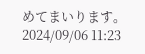めてまいります。
2024/09/06 11:23